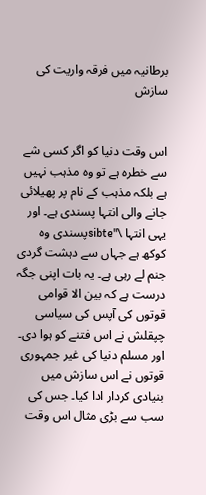برطانیہ میں فرقہ واریت کی سازش


اس وقت دنیا کو اگر کسی شے سے خطرہ ہے تو وہ مذہب نہیں ہے بلکہ مذہب کے نام پر پھیلائی جانے والی انتہا پسندی ہے۔ اور یہی انتہا \"sibteپسندی وہ کوکھ ہے جہاں سے دہشت گردی جنم لے رہی ہے۔ یہ بات اپنی جگہ درست ہے کہ بین الا قوامی قوتوں کی آپس کی سیاسی چپقلش نے اس فتنے کو ہوا دی۔ اور مسلم دنیا کی غیر جمہوری قوتوں نے اس سازش میں بنیادی کردار ادا کیا۔ جس کی سب سے بڑی مثال اس وقت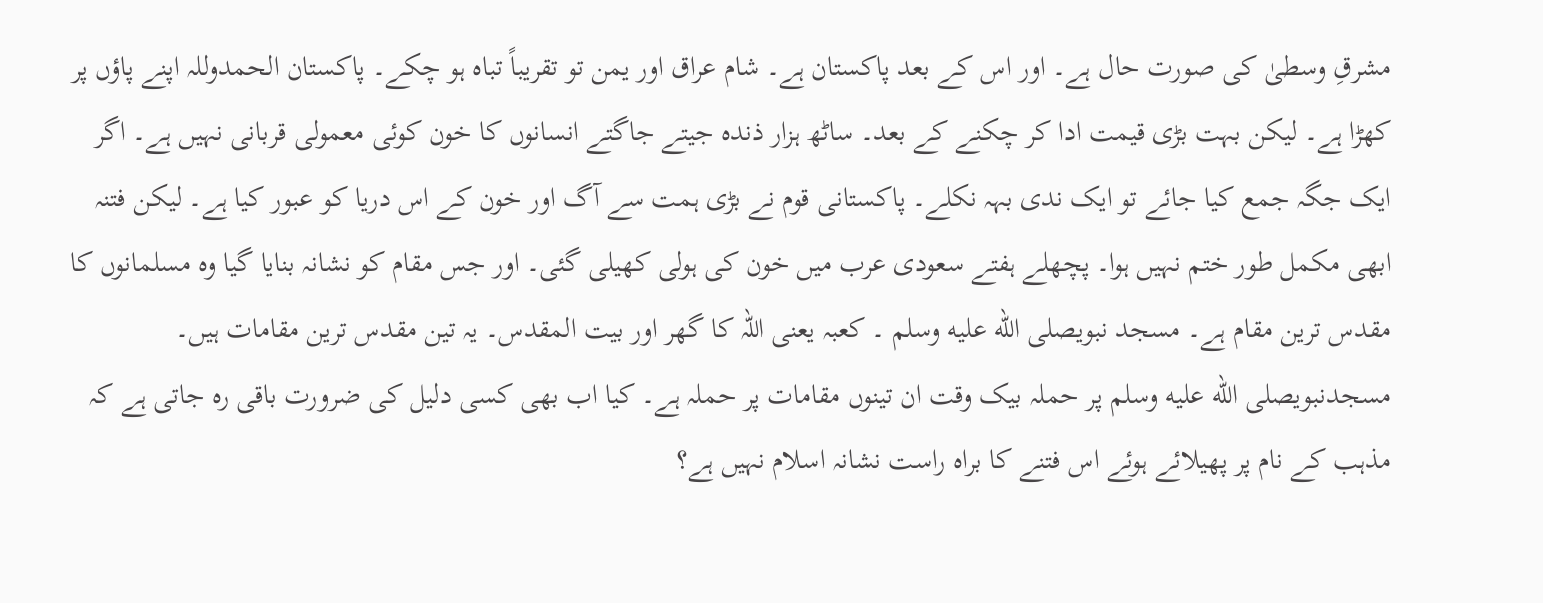مشرقِ وسطیٰ کی صورت حال ہے۔ اور اس کے بعد پاکستان ہے۔ شام عراق اور یمن تو تقریباً تباہ ہو چکے۔ پاکستان الحمدوللہ اپنے پاؤں پر کھڑا ہے۔ لیکن بہت بڑی قیمت ادا کر چکنے کے بعد۔ ساٹھ ہزار ذندہ جیتے جاگتے انسانوں کا خون کوئی معمولی قربانی نہیں ہے۔ اگر ایک جگہ جمع کیا جائے تو ایک ندی بہہ نکلے۔ پاکستانی قوم نے بڑی ہمت سے آگ اور خون کے اس دریا کو عبور کیا ہے۔ لیکن فتنہ ابھی مکمل طور ختم نہیں ہوا۔ پچھلے ہفتے سعودی عرب میں خون کی ہولی کھیلی گئی۔ اور جس مقام کو نشانہ بنایا گیا وہ مسلمانوں کا مقدس ترین مقام ہے۔ مسجد نبویصلى الله عليه وسلم ۔ کعبہ یعنی اللہ کا گھر اور بیت المقدس۔ یہ تین مقدس ترین مقامات ہیں۔ مسجدنبویصلى الله عليه وسلم پر حملہ بیک وقت ان تینوں مقامات پر حملہ ہے۔ کیا اب بھی کسی دلیل کی ضرورت باقی رہ جاتی ہے کہ مذہب کے نام پر پھیلائے ہوئے اس فتنے کا براہ راست نشانہ اسلام نہیں ہے؟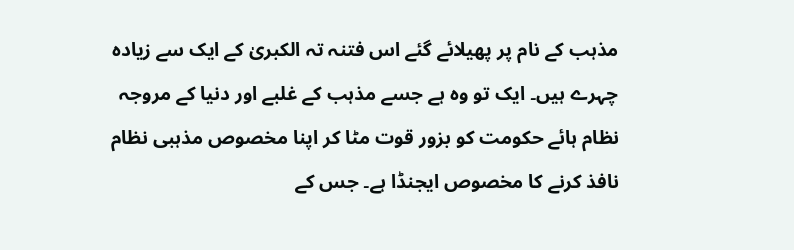مذہب کے نام پر پھیلائے گئے اس فتنہ تہ الکبریٰ کے ایک سے زیادہ چہرے ہیں۔ ایک تو وہ ہے جسے مذہب کے غلبے اور دنیا کے مروجہ نظام ہائے حکومت کو بزور قوت مٹا کر اپنا مخصوص مذہبی نظام نافذ کرنے کا مخصوص ایجنڈا ہے۔ جس کے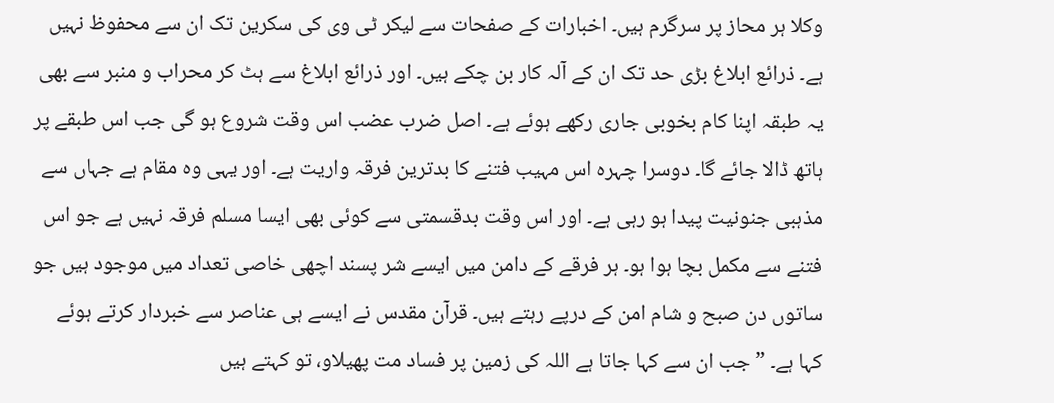وکلا ہر محاز پر سرگرم ہیں۔ اخبارات کے صفحات سے لیکر ٹی وی کی سکرین تک ان سے محفوظ نہیں ہے۔ ذرائع ابلاغ بڑی حد تک ان کے آلہ کار بن چکے ہیں۔ اور ذرائع ابلاغ سے ہٹ کر محراب و منبر سے بھی یہ طبقہ اپنا کام بخوبی جاری رکھے ہوئے ہے۔ اصل ضرب عضب اس وقت شروع ہو گی جب اس طبقے پر ہاتھ ڈالا جائے گا۔ دوسرا چہرہ اس مہیب فتنے کا بدترین فرقہ واریت ہے۔ اور یہی وہ مقام ہے جہاں سے مذہبی جنونیت پیدا ہو رہی ہے۔ اور اس وقت بدقسمتی سے کوئی بھی ایسا مسلم فرقہ نہیں ہے جو اس فتنے سے مکمل بچا ہوا ہو۔ ہر فرقے کے دامن میں ایسے شر پسند اچھی خاصی تعداد میں موجود ہیں جو ساتوں دن صبح و شام امن کے درپے رہتے ہیں۔ قرآن مقدس نے ایسے ہی عناصر سے خبردار کرتے ہوئے کہا ہے۔ ” جب ان سے کہا جاتا ہے اللہ کی زمین پر فساد مت پھیلاو، تو کہتے ہیں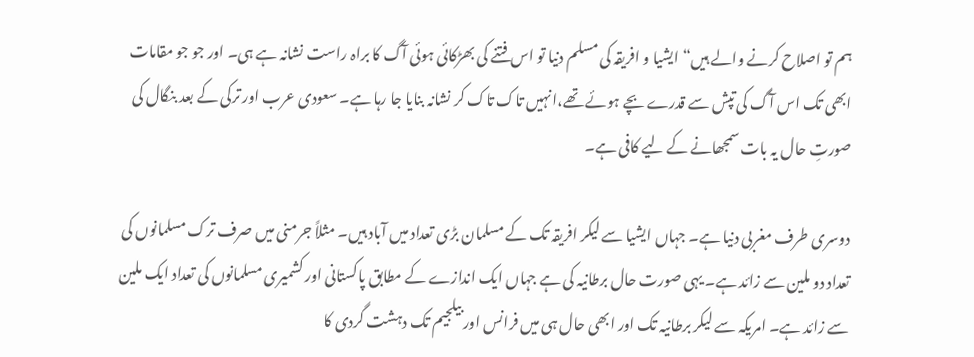ہم تو اصلاح کرنے والے ہیں“ ایشیا و افریقہ کی مسلم دنیا تو اس فتنے کی بھڑکائی ہوئی آگ کا براہ راست نشانہ ہے ہی۔ اور جو جو مقامات ابھی تک اس آگ کی تپش سے قدرے بچے ہوئے تھے،انہیں تاک تاک کر نشانہ بنایا جا رہا ہے۔ سعودی عرب اور ترکی کے بعد بنگال کی صورتِ حال یہ بات سمجھانے کے لیے کافی ہے۔

دوسری طرف مغربی دنیا ہے۔ جہاں ایشیا سے لیکر افریقہ تک کے مسلمان بڑی تعداد میں آباد ہیں۔ مثلاً جرمنی میں صرف ترک مسلمانوں کی تعداد دو ملین سے زائد ہے۔ یہی صورت حال برطانیہ کی ہے جہاں ایک اندازے کے مطابق پاکستانی اور کشمیری مسلمانوں کی تعداد ایک ملین سے زائد ہے۔ امریکہ سے لیکر برطانیہ تک اور ابھی حال ہی میں فرانس اور بیلجیم تک دہشت گردی کا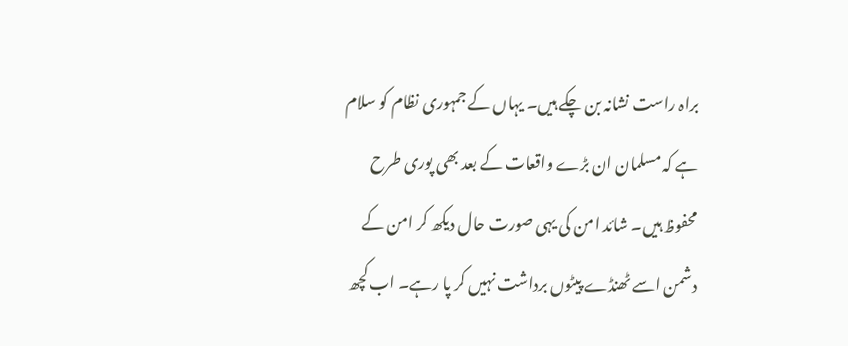براہ راست نشانہ بن چکے ہیں۔ یہاں کے جمہوری نظام کو سلام ہے کہ مسلمان ان بڑے واقعات کے بعد بھی پوری طرح محفوظ ہیں۔ شائد امن کی یہی صورت حال دیکھ کر امن کے دشمن اسے ٹھنڈے پیٹوں برداشت نہیں کر پا رہے۔ اب کچھ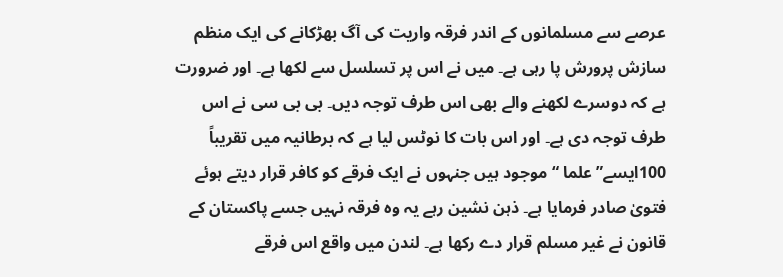عرصے سے مسلمانوں کے اندر فرقہ واریت کی آگ بھڑکانے کی ایک منظم سازش پرورش پا رہی ہے۔ میں نے اس پر تسلسل سے لکھا ہے۔ اور ضرورت ہے کہ دوسرے لکھنے والے بھی اس طرف توجہ دیں۔ بی بی سی نے اس طرف توجہ دی ہے۔ اور اس بات کا نوٹس لیا ہے کہ برطانیہ میں تقریباً 100ایسے” علما “موجود ہیں جنہوں نے ایک فرقے کو کافر قرار دیتے ہوئے فتویٰ صادر فرمایا ہے۔ ذہن نشین رہے یہ وہ فرقہ نہیں جسے پاکستان کے قانون نے غیر مسلم قرار دے رکھا ہے۔ لندن میں واقع اس فرقے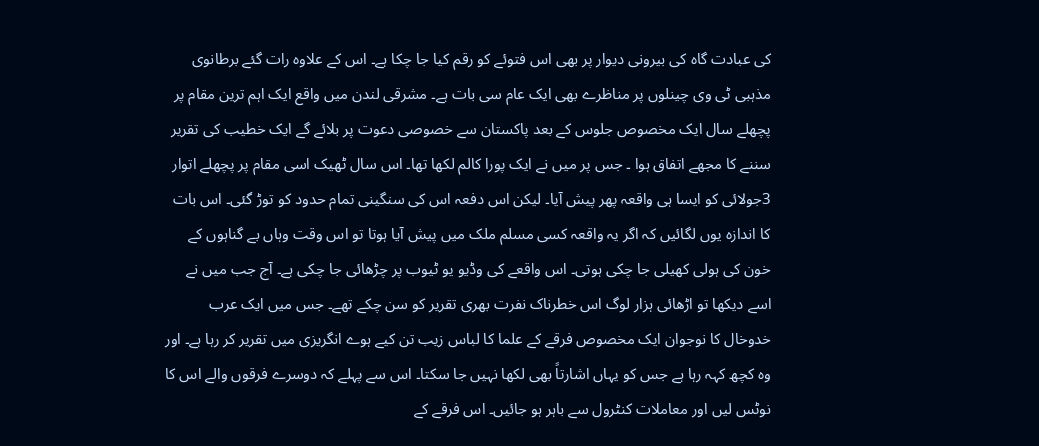کی عبادت گاہ کی بیرونی دیوار پر بھی اس فتوئے کو رقم کیا جا چکا ہے۔ اس کے علاوہ رات گئے برطانوی مذہبی ٹی وی چینلوں پر مناظرے بھی ایک عام سی بات ہے۔ مشرقی لندن میں واقع ایک اہم ترین مقام پر پچھلے سال ایک مخصوص جلوس کے بعد پاکستان سے خصوصی دعوت پر بلائے گے ایک خطیب کی تقریر سننے کا مجھے اتفاق ہوا ۔ جس پر میں نے ایک پورا کالم لکھا تھا۔ اس سال ٹھیک اسی مقام پر پچھلے اتوار 3جولائی کو ایسا ہی واقعہ پھر پیش آیا۔ لیکن اس دفعہ اس کی سنگینی تمام حدود کو توڑ گئی۔ اس بات کا اندازہ یوں لگائیں کہ اگر یہ واقعہ کسی مسلم ملک میں پیش آیا ہوتا تو اس وقت وہاں بے گناہوں کے خون کی ہولی کھیلی جا چکی ہوتی۔ اس واقعے کی وڈیو یو ٹیوب پر چڑھائی جا چکی ہے۔ آج جب میں نے اسے دیکھا تو اڑھائی ہزار لوگ اس خطرناک نفرت بھری تقریر کو سن چکے تھے۔ جس میں ایک عرب خدوخال کا نوجوان ایک مخصوص فرقے کے علما کا لباس زیب تن کیے ہوے انگریزی میں تقریر کر رہا ہے۔ اور وہ کچھ کہہ رہا ہے جس کو یہاں اشارتاً بھی لکھا نہیں جا سکتا۔ اس سے پہلے کہ دوسرے فرقوں والے اس کا نوٹس لیں اور معاملات کنٹرول سے باہر ہو جائیں۔ اس فرقے کے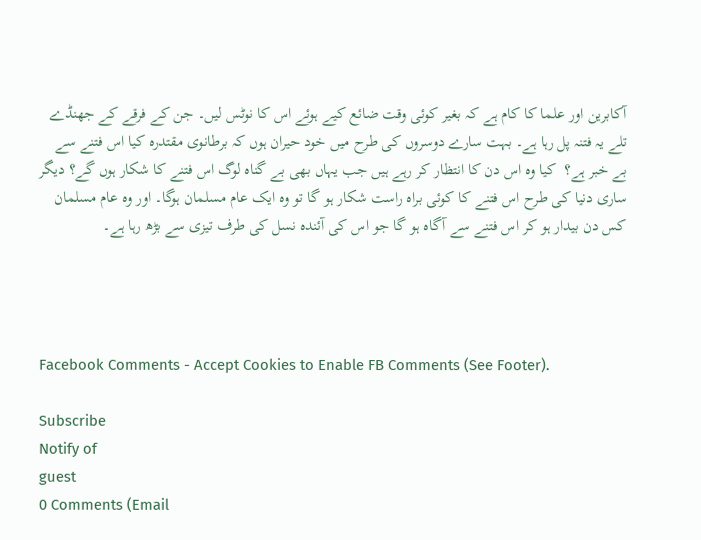آکابرین اور علما کا کام ہے کہ بغیر کوئی وقت ضائع کیے ہوئے اس کا نوٹس لیں۔ جن کے فرقے کے جھنڈے تلے یہ فتنہ پل رہا ہے۔ بہت سارے دوسروں کی طرح میں خود حیران ہوں کہ برطانوی مقتدرہ کیا اس فتنے سے بے خبر ہے؟  کیا وہ اس دن کا انتظار کر رہے ہیں جب یہاں بھی بے گناہ لوگ اس فتنے کا شکار ہوں گے؟ دیگر ساری دنیا کی طرح اس فتنے کا کوئی براہ راست شکار ہو گا تو وہ ایک عام مسلمان ہوگا۔ اور وہ عام مسلمان کس دن بیدار ہو کر اس فتنے سے آگاہ ہو گا جو اس کی آئندہ نسل کی طرف تیزی سے بڑھ رہا ہے۔




Facebook Comments - Accept Cookies to Enable FB Comments (See Footer).

Subscribe
Notify of
guest
0 Comments (Email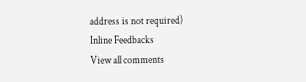address is not required)
Inline Feedbacks
View all comments